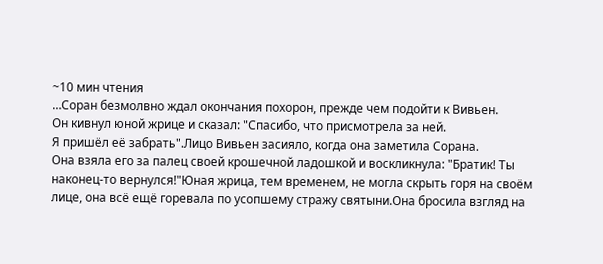~10 мин чтения
…Соран безмолвно ждал окончания похорон, прежде чем подойти к Вивьен.
Он кивнул юной жрице и сказал: "Спасибо, что присмотрела за ней.
Я пришёл её забрать".Лицо Вивьен засияло, когда она заметила Сорана.
Она взяла его за палец своей крошечной ладошкой и воскликнула: "Братик! Ты наконец-то вернулся!"Юная жрица, тем временем, не могла скрыть горя на своём лице, она всё ещё горевала по усопшему стражу святыни.Она бросила взгляд на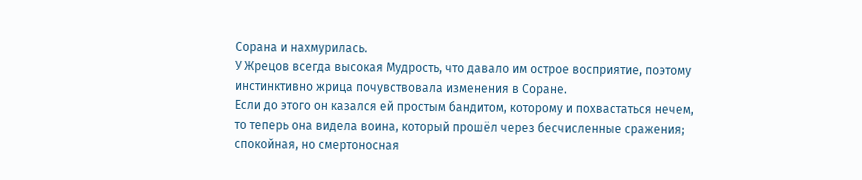Сорана и нахмурилась.
У Жрецов всегда высокая Мудрость, что давало им острое восприятие, поэтому инстинктивно жрица почувствовала изменения в Соране.
Если до этого он казался ей простым бандитом, которому и похвастаться нечем, то теперь она видела воина, который прошёл через бесчисленные сражения; спокойная, но смертоносная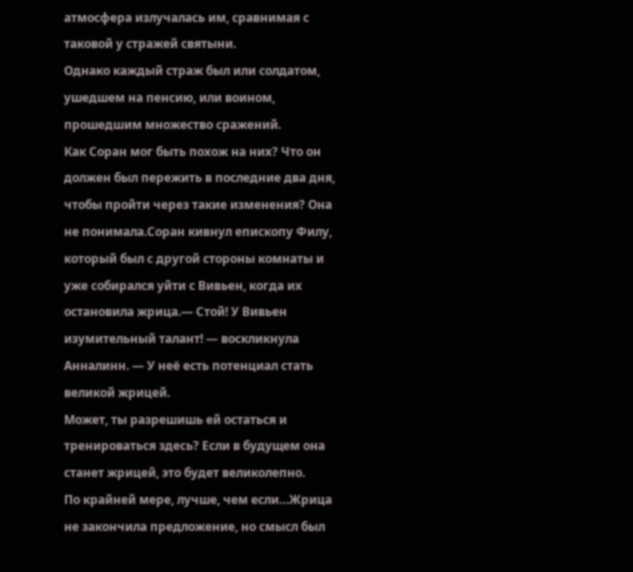атмосфера излучалась им, сравнимая с таковой у стражей святыни.
Однако каждый страж был или солдатом, ушедшем на пенсию, или воином, прошедшим множество сражений.
Как Соран мог быть похож на них? Что он должен был пережить в последние два дня, чтобы пройти через такие изменения? Она не понимала.Соран кивнул епископу Филу, который был с другой стороны комнаты и уже собирался уйти с Вивьен, когда их остановила жрица.— Стой! У Вивьен изумительный талант! — воскликнула Анналинн. — У неё есть потенциал стать великой жрицей.
Может, ты разрешишь ей остаться и тренироваться здесь? Если в будущем она станет жрицей, это будет великолепно.
По крайней мере, лучше, чем если…Жрица не закончила предложение, но смысл был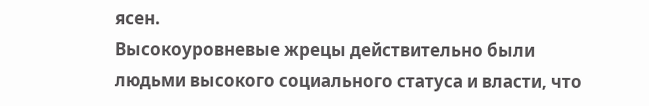ясен.
Высокоуровневые жрецы действительно были людьми высокого социального статуса и власти, что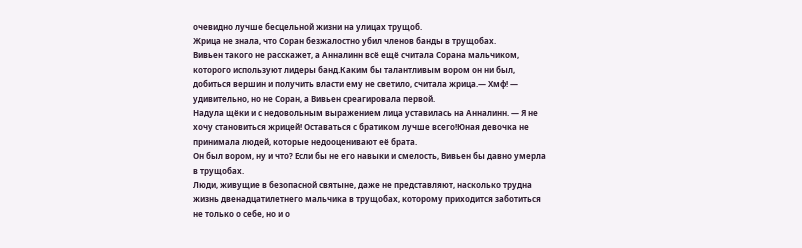очевидно лучше бесцельной жизни на улицах трущоб.
Жрица не знала, что Соран безжалостно убил членов банды в трущобах.
Вивьен такого не расскажет, а Анналинн всё ещё считала Сорана мальчиком, которого используют лидеры банд.Каким бы талантливым вором он ни был, добиться вершин и получить власти ему не светило, считала жрица.— Хмф! — удивительно, но не Соран, а Вивьен среагировала первой.
Надула щёки и с недовольным выражением лица уставилась на Анналинн. — Я не хочу становиться жрицей! Оставаться с братиком лучше всего!Юная девочка не принимала людей, которые недооценивают её брата.
Он был вором, ну и что? Если бы не его навыки и смелость, Вивьен бы давно умерла в трущобах.
Люди, живущие в безопасной святыне, даже не представляют, насколько трудна жизнь двенадцатилетнего мальчика в трущобах, которому приходится заботиться не только о себе, но и о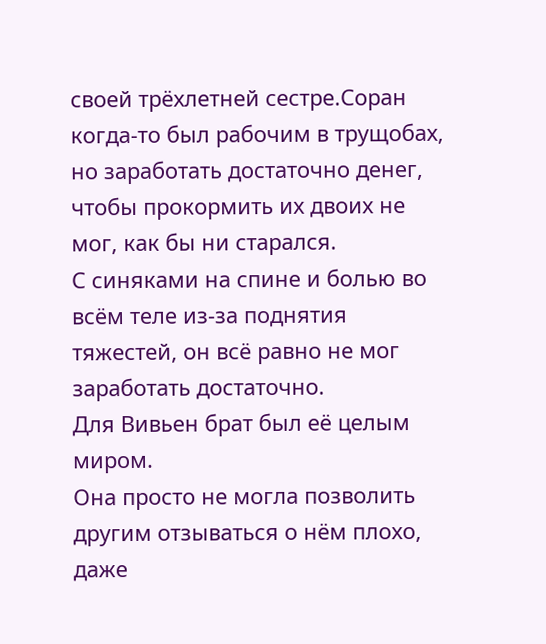своей трёхлетней сестре.Соран когда-то был рабочим в трущобах, но заработать достаточно денег, чтобы прокормить их двоих не мог, как бы ни старался.
С синяками на спине и болью во всём теле из-за поднятия тяжестей, он всё равно не мог заработать достаточно.
Для Вивьен брат был её целым миром.
Она просто не могла позволить другим отзываться о нём плохо, даже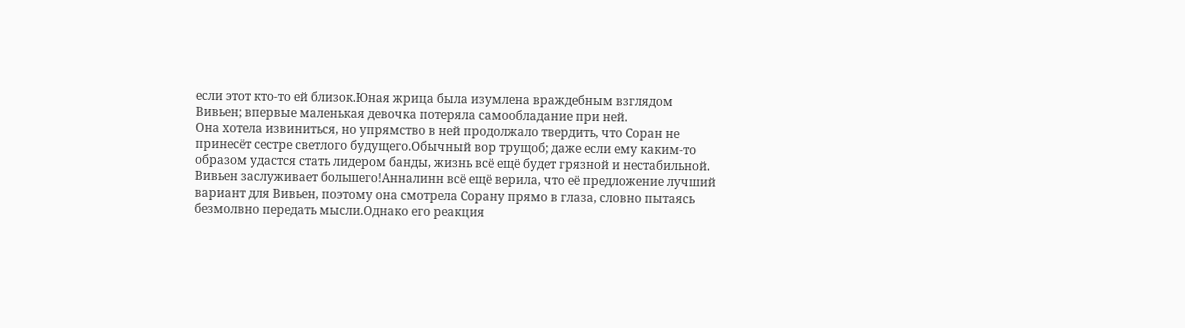если этот кто-то ей близок.Юная жрица была изумлена враждебным взглядом Вивьен; впервые маленькая девочка потеряла самообладание при ней.
Она хотела извиниться, но упрямство в ней продолжало твердить, что Соран не принесёт сестре светлого будущего.Обычный вор трущоб; даже если ему каким-то образом удастся стать лидером банды, жизнь всё ещё будет грязной и нестабильной.
Вивьен заслуживает большего!Анналинн всё ещё верила, что её предложение лучший вариант для Вивьен, поэтому она смотрела Сорану прямо в глаза, словно пытаясь безмолвно передать мысли.Однако его реакция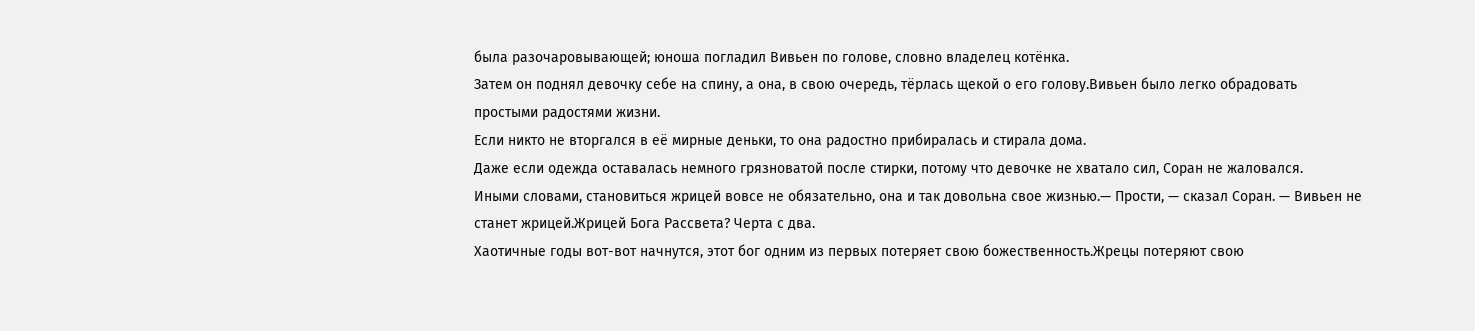была разочаровывающей; юноша погладил Вивьен по голове, словно владелец котёнка.
Затем он поднял девочку себе на спину, а она, в свою очередь, тёрлась щекой о его голову.Вивьен было легко обрадовать простыми радостями жизни.
Если никто не вторгался в её мирные деньки, то она радостно прибиралась и стирала дома.
Даже если одежда оставалась немного грязноватой после стирки, потому что девочке не хватало сил, Соран не жаловался.
Иными словами, становиться жрицей вовсе не обязательно, она и так довольна свое жизнью.— Прости, — сказал Соран. — Вивьен не станет жрицей.Жрицей Бога Рассвета? Черта с два.
Хаотичные годы вот-вот начнутся, этот бог одним из первых потеряет свою божественность.Жрецы потеряют свою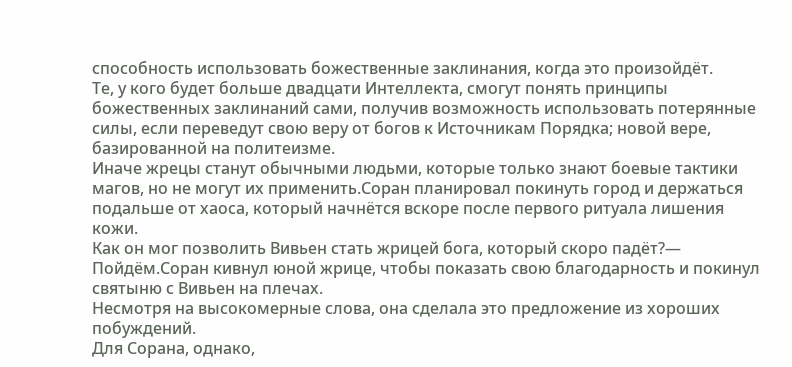способность использовать божественные заклинания, когда это произойдёт.
Те, у кого будет больше двадцати Интеллекта, смогут понять принципы божественных заклинаний сами, получив возможность использовать потерянные силы, если переведут свою веру от богов к Источникам Порядка; новой вере, базированной на политеизме.
Иначе жрецы станут обычными людьми, которые только знают боевые тактики магов, но не могут их применить.Соран планировал покинуть город и держаться подальше от хаоса, который начнётся вскоре после первого ритуала лишения кожи.
Как он мог позволить Вивьен стать жрицей бога, который скоро падёт?— Пойдём.Соран кивнул юной жрице, чтобы показать свою благодарность и покинул святыню с Вивьен на плечах.
Несмотря на высокомерные слова, она сделала это предложение из хороших побуждений.
Для Сорана, однако,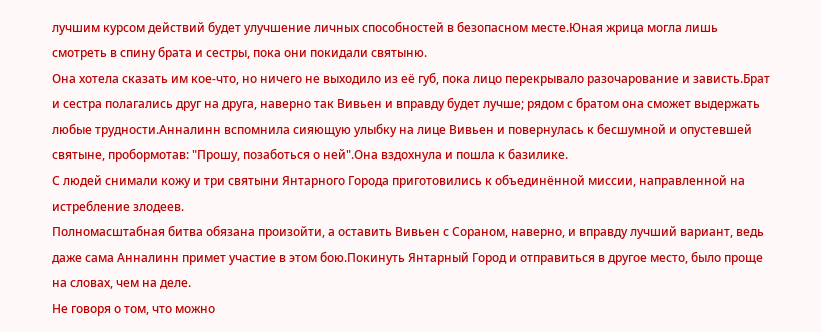лучшим курсом действий будет улучшение личных способностей в безопасном месте.Юная жрица могла лишь смотреть в спину брата и сестры, пока они покидали святыню.
Она хотела сказать им кое-что, но ничего не выходило из её губ, пока лицо перекрывало разочарование и зависть.Брат и сестра полагались друг на друга, наверно так Вивьен и вправду будет лучше; рядом с братом она сможет выдержать любые трудности.Анналинн вспомнила сияющую улыбку на лице Вивьен и повернулась к бесшумной и опустевшей святыне, пробормотав: "Прошу, позаботься о ней".Она вздохнула и пошла к базилике.
С людей снимали кожу и три святыни Янтарного Города приготовились к объединённой миссии, направленной на истребление злодеев.
Полномасштабная битва обязана произойти, а оставить Вивьен с Сораном, наверно, и вправду лучший вариант, ведь даже сама Анналинн примет участие в этом бою.Покинуть Янтарный Город и отправиться в другое место, было проще на словах, чем на деле.
Не говоря о том, что можно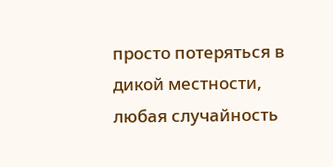просто потеряться в дикой местности, любая случайность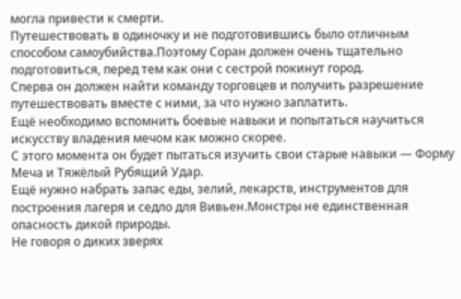могла привести к смерти.
Путешествовать в одиночку и не подготовившись было отличным способом самоубийства.Поэтому Соран должен очень тщательно подготовиться, перед тем как они с сестрой покинут город.
Сперва он должен найти команду торговцев и получить разрешение путешествовать вместе с ними, за что нужно заплатить.
Ещё необходимо вспомнить боевые навыки и попытаться научиться искусству владения мечом как можно скорее.
С этого момента он будет пытаться изучить свои старые навыки — Форму Меча и Тяжёлый Рубящий Удар.
Ещё нужно набрать запас еды, зелий, лекарств, инструментов для построения лагеря и седло для Вивьен.Монстры не единственная опасность дикой природы.
Не говоря о диких зверях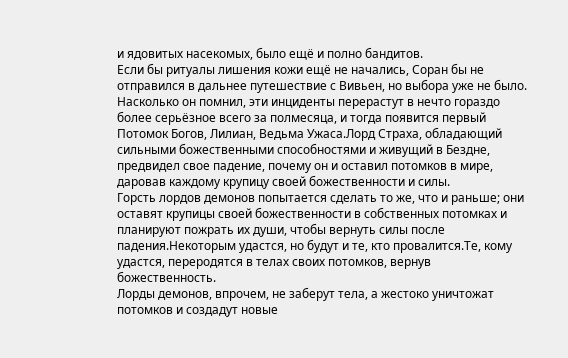и ядовитых насекомых, было ещё и полно бандитов.
Если бы ритуалы лишения кожи ещё не начались, Соран бы не отправился в дальнее путешествие с Вивьен, но выбора уже не было.
Насколько он помнил, эти инциденты перерастут в нечто гораздо более серьёзное всего за полмесяца, и тогда появится первый Потомок Богов, Лилиан, Ведьма Ужаса.Лорд Страха, обладающий сильными божественными способностями и живущий в Бездне, предвидел свое падение, почему он и оставил потомков в мире, даровав каждому крупицу своей божественности и силы.
Горсть лордов демонов попытается сделать то же, что и раньше; они оставят крупицы своей божественности в собственных потомках и планируют пожрать их души, чтобы вернуть силы после падения.Некоторым удастся, но будут и те, кто провалится.Те, кому удастся, переродятся в телах своих потомков, вернув божественность.
Лорды демонов, впрочем, не заберут тела, а жестоко уничтожат потомков и создадут новые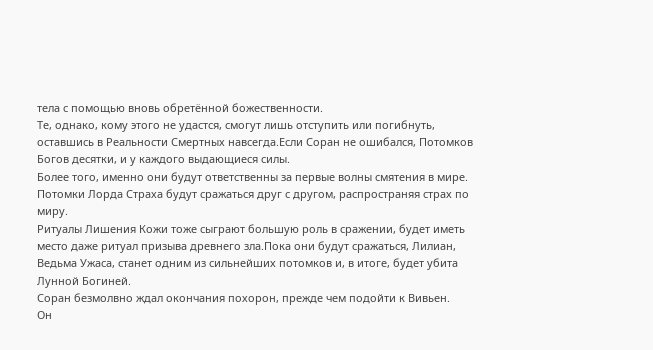тела с помощью вновь обретённой божественности.
Те, однако, кому этого не удастся, смогут лишь отступить или погибнуть, оставшись в Реальности Смертных навсегда.Если Соран не ошибался, Потомков Богов десятки, и у каждого выдающиеся силы.
Более того, именно они будут ответственны за первые волны смятения в мире.
Потомки Лорда Страха будут сражаться друг с другом, распространяя страх по миру.
Ритуалы Лишения Кожи тоже сыграют большую роль в сражении, будет иметь место даже ритуал призыва древнего зла.Пока они будут сражаться, Лилиан, Ведьма Ужаса, станет одним из сильнейших потомков и, в итоге, будет убита Лунной Богиней.
Соран безмолвно ждал окончания похорон, прежде чем подойти к Вивьен.
Он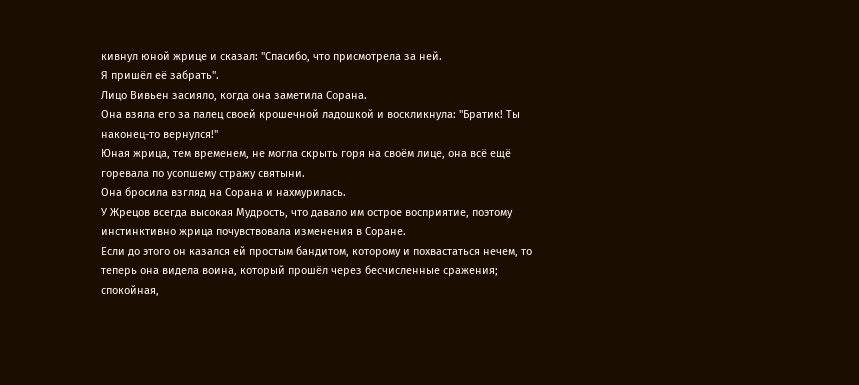кивнул юной жрице и сказал: "Спасибо, что присмотрела за ней.
Я пришёл её забрать".
Лицо Вивьен засияло, когда она заметила Сорана.
Она взяла его за палец своей крошечной ладошкой и воскликнула: "Братик! Ты наконец-то вернулся!"
Юная жрица, тем временем, не могла скрыть горя на своём лице, она всё ещё горевала по усопшему стражу святыни.
Она бросила взгляд на Сорана и нахмурилась.
У Жрецов всегда высокая Мудрость, что давало им острое восприятие, поэтому инстинктивно жрица почувствовала изменения в Соране.
Если до этого он казался ей простым бандитом, которому и похвастаться нечем, то теперь она видела воина, который прошёл через бесчисленные сражения; спокойная,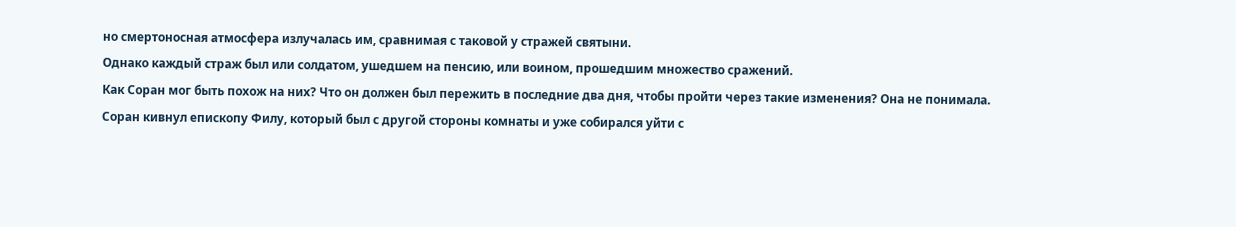но смертоносная атмосфера излучалась им, сравнимая с таковой у стражей святыни.
Однако каждый страж был или солдатом, ушедшем на пенсию, или воином, прошедшим множество сражений.
Как Соран мог быть похож на них? Что он должен был пережить в последние два дня, чтобы пройти через такие изменения? Она не понимала.
Соран кивнул епископу Филу, который был с другой стороны комнаты и уже собирался уйти с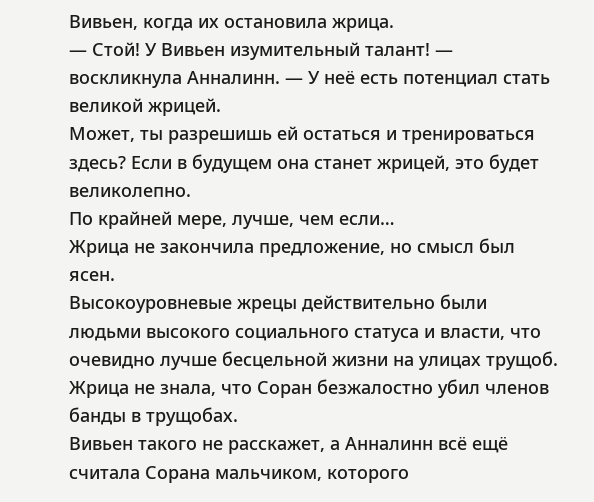Вивьен, когда их остановила жрица.
— Стой! У Вивьен изумительный талант! — воскликнула Анналинн. — У неё есть потенциал стать великой жрицей.
Может, ты разрешишь ей остаться и тренироваться здесь? Если в будущем она станет жрицей, это будет великолепно.
По крайней мере, лучше, чем если…
Жрица не закончила предложение, но смысл был ясен.
Высокоуровневые жрецы действительно были людьми высокого социального статуса и власти, что очевидно лучше бесцельной жизни на улицах трущоб.
Жрица не знала, что Соран безжалостно убил членов банды в трущобах.
Вивьен такого не расскажет, а Анналинн всё ещё считала Сорана мальчиком, которого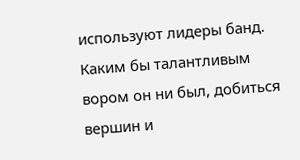используют лидеры банд.
Каким бы талантливым вором он ни был, добиться вершин и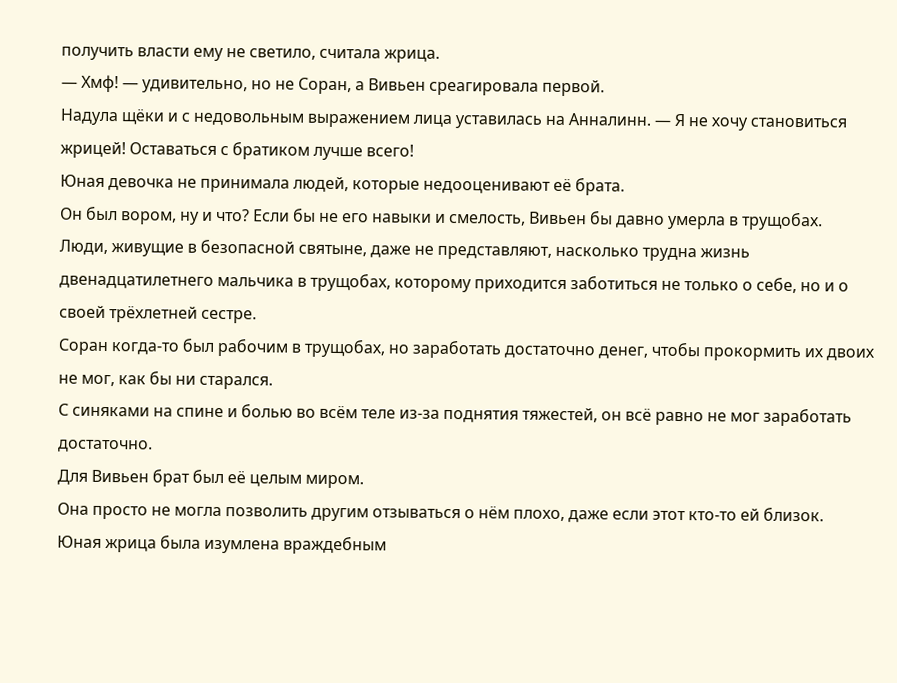получить власти ему не светило, считала жрица.
— Хмф! — удивительно, но не Соран, а Вивьен среагировала первой.
Надула щёки и с недовольным выражением лица уставилась на Анналинн. — Я не хочу становиться жрицей! Оставаться с братиком лучше всего!
Юная девочка не принимала людей, которые недооценивают её брата.
Он был вором, ну и что? Если бы не его навыки и смелость, Вивьен бы давно умерла в трущобах.
Люди, живущие в безопасной святыне, даже не представляют, насколько трудна жизнь двенадцатилетнего мальчика в трущобах, которому приходится заботиться не только о себе, но и о своей трёхлетней сестре.
Соран когда-то был рабочим в трущобах, но заработать достаточно денег, чтобы прокормить их двоих не мог, как бы ни старался.
С синяками на спине и болью во всём теле из-за поднятия тяжестей, он всё равно не мог заработать достаточно.
Для Вивьен брат был её целым миром.
Она просто не могла позволить другим отзываться о нём плохо, даже если этот кто-то ей близок.
Юная жрица была изумлена враждебным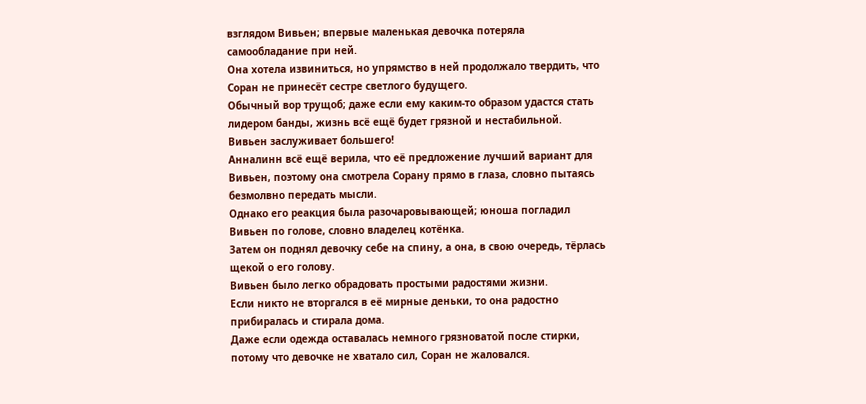взглядом Вивьен; впервые маленькая девочка потеряла самообладание при ней.
Она хотела извиниться, но упрямство в ней продолжало твердить, что Соран не принесёт сестре светлого будущего.
Обычный вор трущоб; даже если ему каким-то образом удастся стать лидером банды, жизнь всё ещё будет грязной и нестабильной.
Вивьен заслуживает большего!
Анналинн всё ещё верила, что её предложение лучший вариант для Вивьен, поэтому она смотрела Сорану прямо в глаза, словно пытаясь безмолвно передать мысли.
Однако его реакция была разочаровывающей; юноша погладил Вивьен по голове, словно владелец котёнка.
Затем он поднял девочку себе на спину, а она, в свою очередь, тёрлась щекой о его голову.
Вивьен было легко обрадовать простыми радостями жизни.
Если никто не вторгался в её мирные деньки, то она радостно прибиралась и стирала дома.
Даже если одежда оставалась немного грязноватой после стирки, потому что девочке не хватало сил, Соран не жаловался.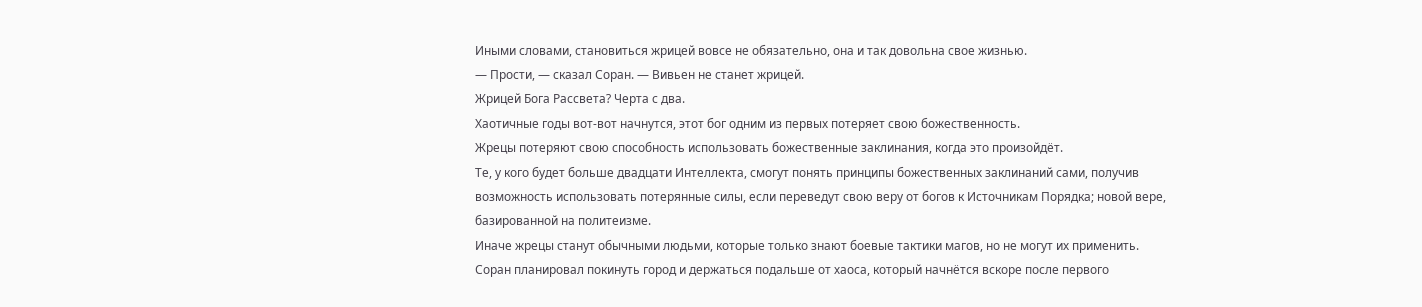Иными словами, становиться жрицей вовсе не обязательно, она и так довольна свое жизнью.
— Прости, — сказал Соран. — Вивьен не станет жрицей.
Жрицей Бога Рассвета? Черта с два.
Хаотичные годы вот-вот начнутся, этот бог одним из первых потеряет свою божественность.
Жрецы потеряют свою способность использовать божественные заклинания, когда это произойдёт.
Те, у кого будет больше двадцати Интеллекта, смогут понять принципы божественных заклинаний сами, получив возможность использовать потерянные силы, если переведут свою веру от богов к Источникам Порядка; новой вере, базированной на политеизме.
Иначе жрецы станут обычными людьми, которые только знают боевые тактики магов, но не могут их применить.
Соран планировал покинуть город и держаться подальше от хаоса, который начнётся вскоре после первого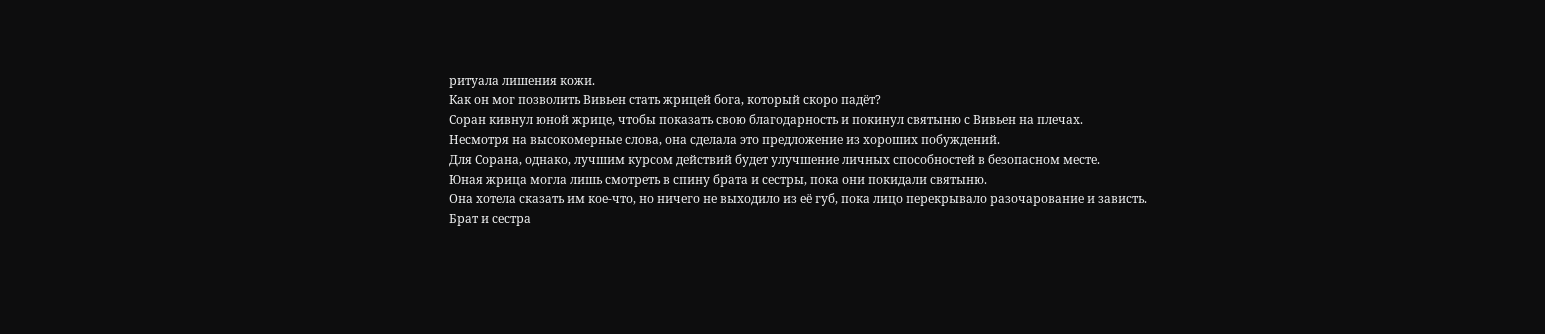ритуала лишения кожи.
Как он мог позволить Вивьен стать жрицей бога, который скоро падёт?
Соран кивнул юной жрице, чтобы показать свою благодарность и покинул святыню с Вивьен на плечах.
Несмотря на высокомерные слова, она сделала это предложение из хороших побуждений.
Для Сорана, однако, лучшим курсом действий будет улучшение личных способностей в безопасном месте.
Юная жрица могла лишь смотреть в спину брата и сестры, пока они покидали святыню.
Она хотела сказать им кое-что, но ничего не выходило из её губ, пока лицо перекрывало разочарование и зависть.
Брат и сестра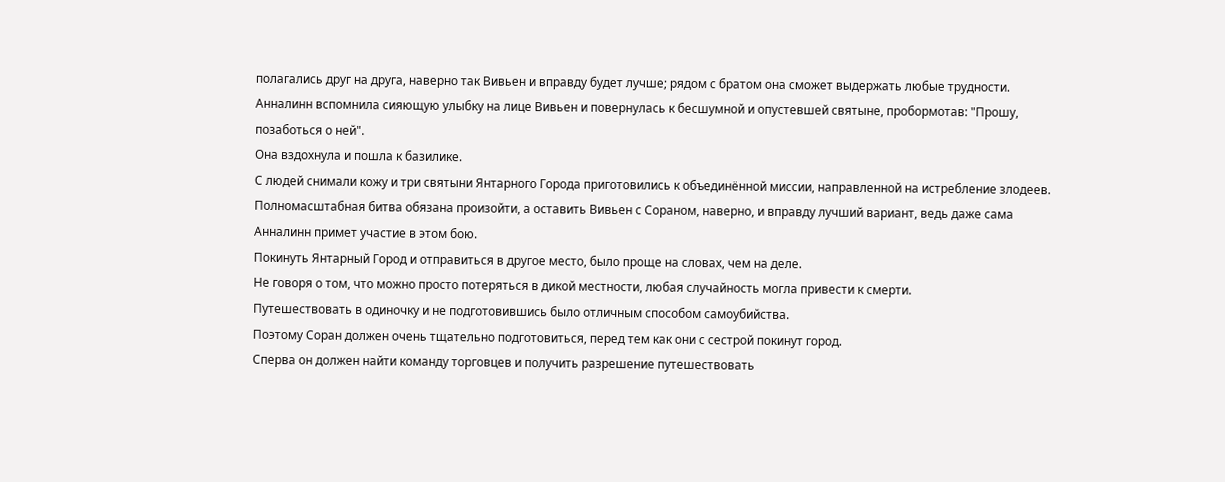полагались друг на друга, наверно так Вивьен и вправду будет лучше; рядом с братом она сможет выдержать любые трудности.
Анналинн вспомнила сияющую улыбку на лице Вивьен и повернулась к бесшумной и опустевшей святыне, пробормотав: "Прошу, позаботься о ней".
Она вздохнула и пошла к базилике.
С людей снимали кожу и три святыни Янтарного Города приготовились к объединённой миссии, направленной на истребление злодеев.
Полномасштабная битва обязана произойти, а оставить Вивьен с Сораном, наверно, и вправду лучший вариант, ведь даже сама Анналинн примет участие в этом бою.
Покинуть Янтарный Город и отправиться в другое место, было проще на словах, чем на деле.
Не говоря о том, что можно просто потеряться в дикой местности, любая случайность могла привести к смерти.
Путешествовать в одиночку и не подготовившись было отличным способом самоубийства.
Поэтому Соран должен очень тщательно подготовиться, перед тем как они с сестрой покинут город.
Сперва он должен найти команду торговцев и получить разрешение путешествовать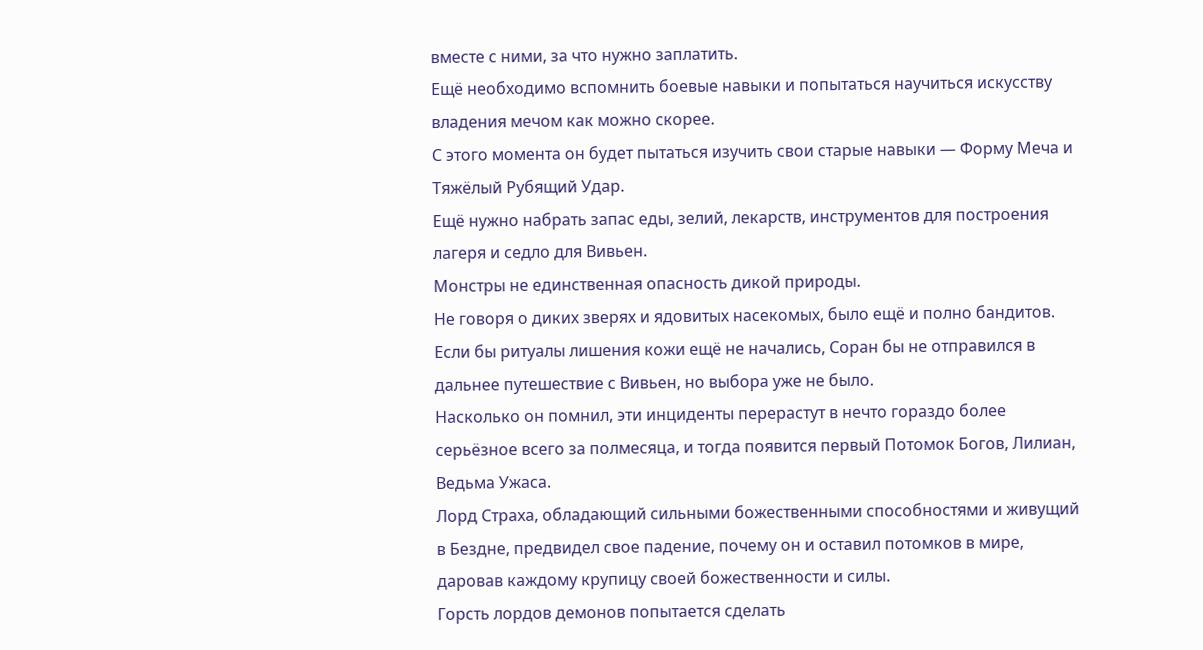вместе с ними, за что нужно заплатить.
Ещё необходимо вспомнить боевые навыки и попытаться научиться искусству владения мечом как можно скорее.
С этого момента он будет пытаться изучить свои старые навыки — Форму Меча и Тяжёлый Рубящий Удар.
Ещё нужно набрать запас еды, зелий, лекарств, инструментов для построения лагеря и седло для Вивьен.
Монстры не единственная опасность дикой природы.
Не говоря о диких зверях и ядовитых насекомых, было ещё и полно бандитов.
Если бы ритуалы лишения кожи ещё не начались, Соран бы не отправился в дальнее путешествие с Вивьен, но выбора уже не было.
Насколько он помнил, эти инциденты перерастут в нечто гораздо более серьёзное всего за полмесяца, и тогда появится первый Потомок Богов, Лилиан, Ведьма Ужаса.
Лорд Страха, обладающий сильными божественными способностями и живущий в Бездне, предвидел свое падение, почему он и оставил потомков в мире, даровав каждому крупицу своей божественности и силы.
Горсть лордов демонов попытается сделать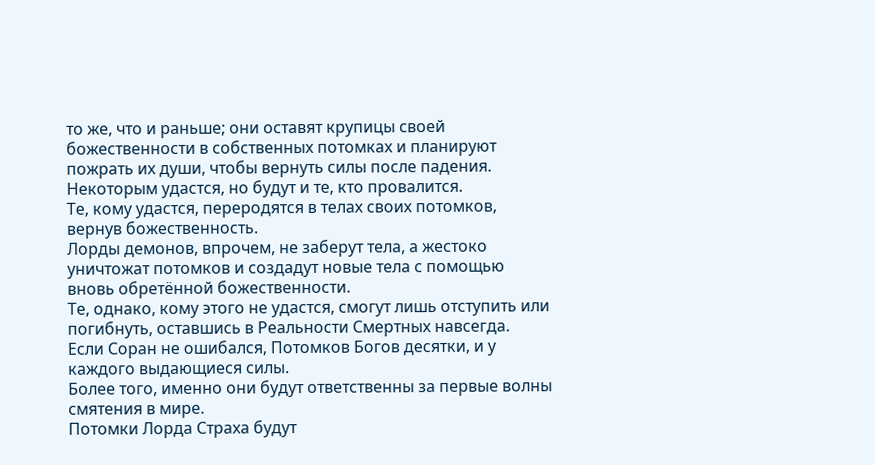то же, что и раньше; они оставят крупицы своей божественности в собственных потомках и планируют пожрать их души, чтобы вернуть силы после падения.
Некоторым удастся, но будут и те, кто провалится.
Те, кому удастся, переродятся в телах своих потомков, вернув божественность.
Лорды демонов, впрочем, не заберут тела, а жестоко уничтожат потомков и создадут новые тела с помощью вновь обретённой божественности.
Те, однако, кому этого не удастся, смогут лишь отступить или погибнуть, оставшись в Реальности Смертных навсегда.
Если Соран не ошибался, Потомков Богов десятки, и у каждого выдающиеся силы.
Более того, именно они будут ответственны за первые волны смятения в мире.
Потомки Лорда Страха будут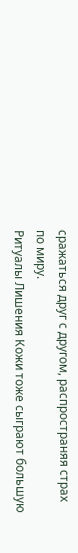сражаться друг с другом, распространяя страх по миру.
Ритуалы Лишения Кожи тоже сыграют большую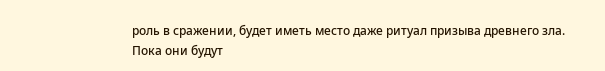роль в сражении, будет иметь место даже ритуал призыва древнего зла.
Пока они будут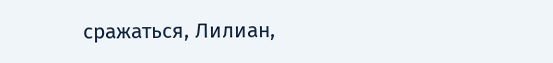сражаться, Лилиан,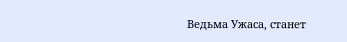Ведьма Ужаса, станет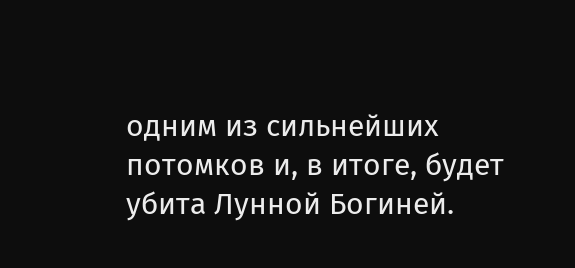одним из сильнейших потомков и, в итоге, будет убита Лунной Богиней.